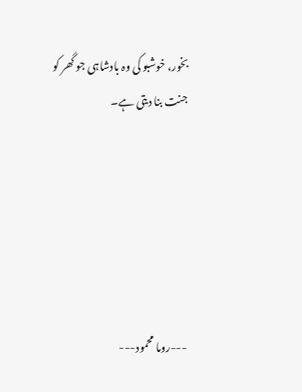بخور، خوشبو کی وہ بادشاہی جو گھر کو جنت بنا دیتی ہے۔






---روما محمود---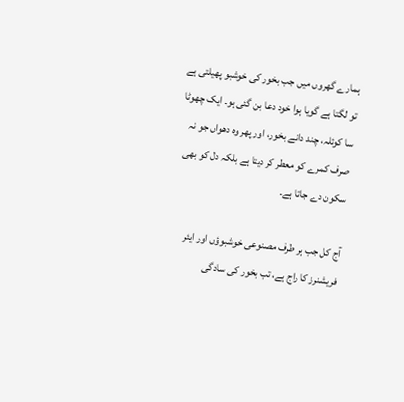ہمارے گھروں میں جب بخور کی خوشبو پھیلتی ہے تو لگتا ہے گویا ہوا خود دعا بن گئی ہو۔ ایک چھوٹا سا کوئلہ، چند دانے بخور، اور پھر وہ دھواں جو نہ صرف کمرے کو معطر کر دیتا ہے بلکہ دل کو بھی سکون دے جاتا ہے۔

آج کل جب ہر طرف مصنوعی خوشبوؤں اور ایئر فریشنرز کا راج ہے، تب بخور کی سادگی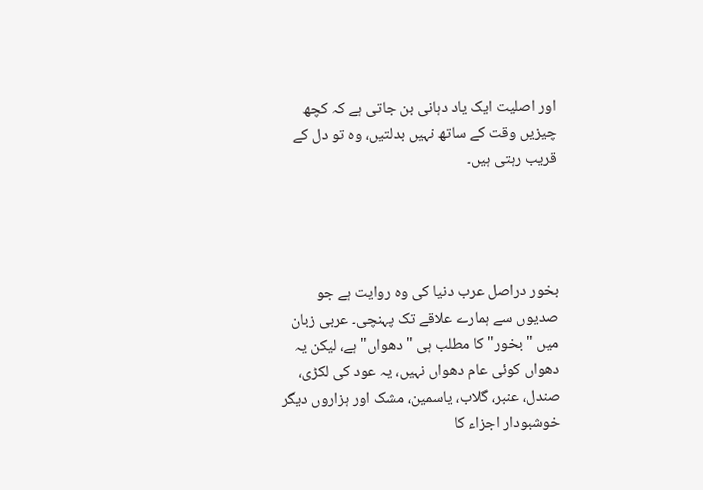اور اصليت ایک یاد دہانی بن جاتی ہے کہ کچھ چیزیں وقت کے ساتھ نہیں بدلتیں، وہ تو دل کے قریب رہتی ہیں۔




بخور دراصل عرب دنیا کی وہ روایت ہے جو صدیوں سے ہمارے علاقے تک پہنچی۔ عربی زبان میں "بخور" کا مطلب ہی "دھواں" ہے، لیکن یہ دھواں کوئی عام دھواں نہیں، یہ عود کی لکڑی، صندل، عنبر، گلاب، یاسمین، مشک اور ہزاروں دیگر خوشبودار اجزاء کا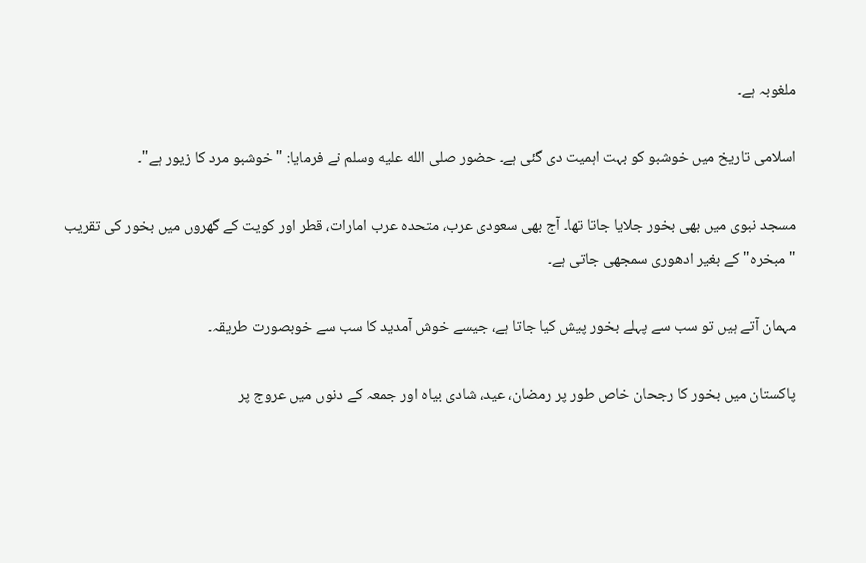ملغوبہ ہے۔

اسلامی تاریخ میں خوشبو کو بہت اہمیت دی گئی ہے۔ حضور صلى الله عليه وسلم نے فرمایا: "خوشبو مرد کا زیور ہے"۔

مسجد نبوی میں بھی بخور جلایا جاتا تھا۔ آج بھی سعودی عرب، متحدہ عرب امارات، قطر اور کویت کے گھروں میں بخور کی تقریب "مبخرہ" کے بغیر ادھوری سمجھی جاتی ہے۔

مہمان آتے ہیں تو سب سے پہلے بخور پیش کیا جاتا ہے، جیسے خوش آمدید کا سب سے خوبصورت طریقہ۔

پاکستان میں بخور کا رجحان خاص طور پر رمضان، عید، شادی بیاہ اور جمعہ کے دنوں میں عروج پر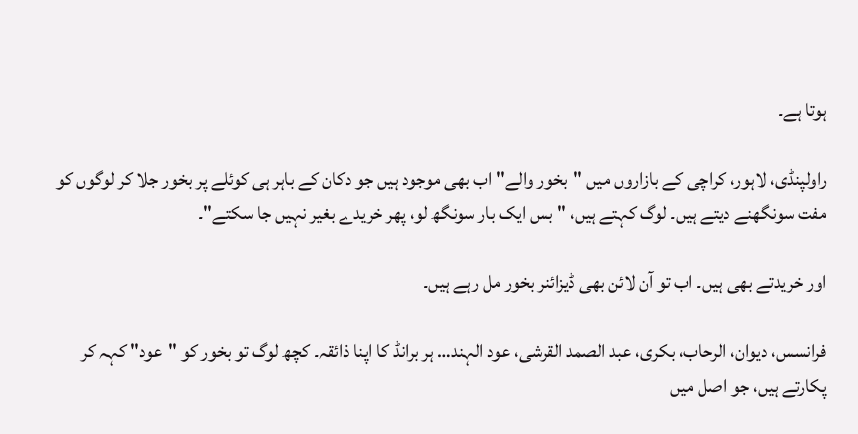ہوتا ہے۔

راولپنڈی، لاہور، کراچی کے بازاروں میں "بخور والے" اب بھی موجود ہیں جو دکان کے باہر ہی کوئلے پر بخور جلا کر لوگوں کو مفت سونگھنے دیتے ہیں۔ لوگ کہتے ہیں، "بس ایک بار سونگھ لو، پھر خریدے بغیر نہیں جا سکتے"۔

اور خریدتے بھی ہیں۔ اب تو آن لائن بھی ڈیزائنر بخور مل رہے ہیں۔

فرانسس، دیوان، الرحاب، بکری، عبد الصمد القرشی، عود الہند… ہر برانڈ کا اپنا ذائقہ۔ کچھ لوگ تو بخور کو "عود" کہہ کر پکارتے ہیں، جو اصل میں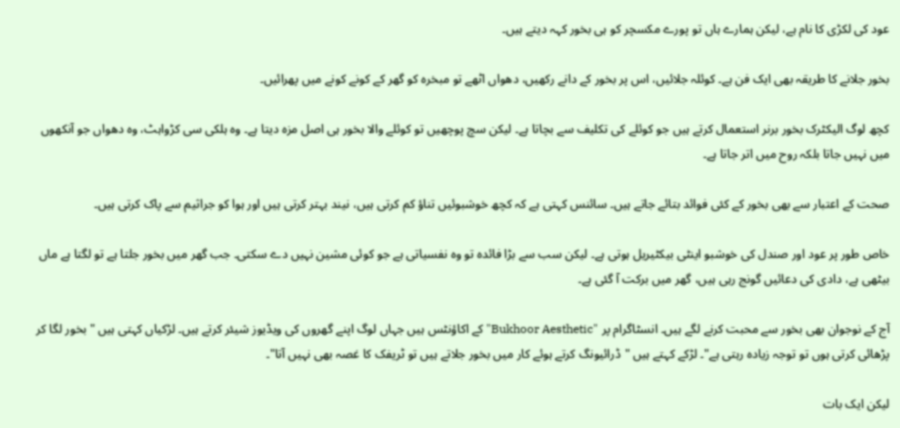عود کی لکڑی کا نام ہے، لیکن ہمارے ہاں تو پورے مکسچر کو ہی بخور کہہ دیتے ہیں۔

بخور جلانے کا طریقہ بھی ایک فن ہے۔ کوئلہ جلائیں، اس پر بخور کے دانے رکھیں، دھواں اٹھے تو مبخرہ کو گھر کے کونے کونے میں پھرائیں۔

کچھ لوگ الیکٹرک بخور برنر استعمال کرتے ہیں جو کوئلے کی تکلیف سے بچاتا ہے۔ لیکن سچ پوچھیں تو کوئلے والا بخور ہی اصل مزہ دیتا ہے۔ وہ ہلکی سی کڑواہٹ، وہ دھواں جو آنکھوں میں نہیں جاتا بلکہ روح میں اتر جاتا ہے۔

صحت کے اعتبار سے بھی بخور کے کئی فوائد بتائے جاتے ہیں۔ سائنس کہتی ہے کہ کچھ خوشبوئیں تناؤ کم کرتی ہیں، نیند بہتر کرتی ہیں اور ہوا کو جراثیم سے پاک کرتی ہیں۔

خاص طور پر عود اور صندل کی خوشبو اینٹی بیکٹیریل ہوتی ہے۔ لیکن سب سے بڑا فائدہ تو وہ نفسیاتی ہے جو کوئی مشین نہیں دے سکتی۔ جب گھر میں بخور جلتا ہے تو لگتا ہے ماں بیٹھی ہے، دادی کی دعائیں گونج رہی ہیں، گھر میں برکت آ گئی ہے۔

آج کے نوجوان بھی بخور سے محبت کرنے لگے ہیں۔ انسٹاگرام پر "Bukhoor Aesthetic" کے اکاؤنٹس ہیں جہاں لوگ اپنے گھروں کی ویڈیوز شیئر کرتے ہیں۔ لڑکیاں کہتی ہیں "بخور لگا کر پڑھائی کرتی ہوں تو توجہ زیادہ رہتی ہے"۔ لڑکے کہتے ہیں "ڈرائیونگ کرتے ہوئے کار میں بخور جلاتے ہیں تو ٹریفک کا غصہ بھی نہیں آتا"۔

لیکن ایک بات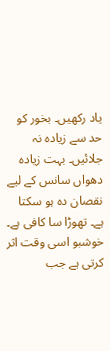یاد رکھیں۔ بخور کو حد سے زیادہ نہ جلائیں۔ بہت زیادہ دھواں سانس کے لیے نقصان دہ ہو سکتا ہے۔ تھوڑا سا کافی ہے۔ خوشبو اسی وقت اثر کرتی ہے جب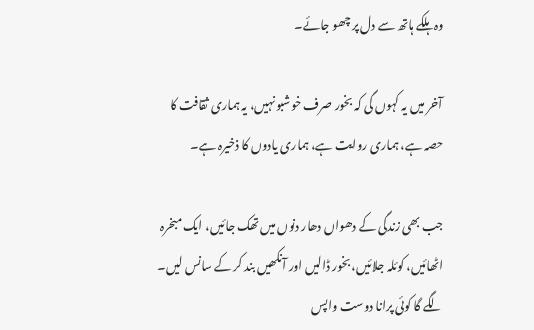وہ ہلکے ہاتھ سے دل پر چھو جائے۔

آخر میں یہ کہوں گی کہ بخور صرف خوشبو نہیں، یہ ہماری ثقافت کا حصہ ہے، ہماری روایت ہے، ہماری یادوں کا ذخیرہ ہے۔

جب بھی زندگی کے دھواں دھار دنوں میں تھک جائیں، ایک مبخرہ اٹھائیں، کوئلہ جلائیں، بخور ڈالیں اور آنکھیں بند کر کے سانس لیں۔ لگے گا کوئی پرانا دوست واپس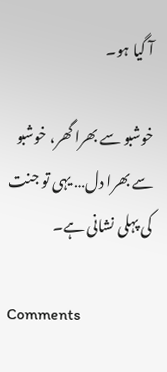آ گیا ہو۔

خوشبو سے بھرا گھر، خوشبو سے بھرا دل… یہی تو جنت کی پہلی نشانی ہے۔

Comments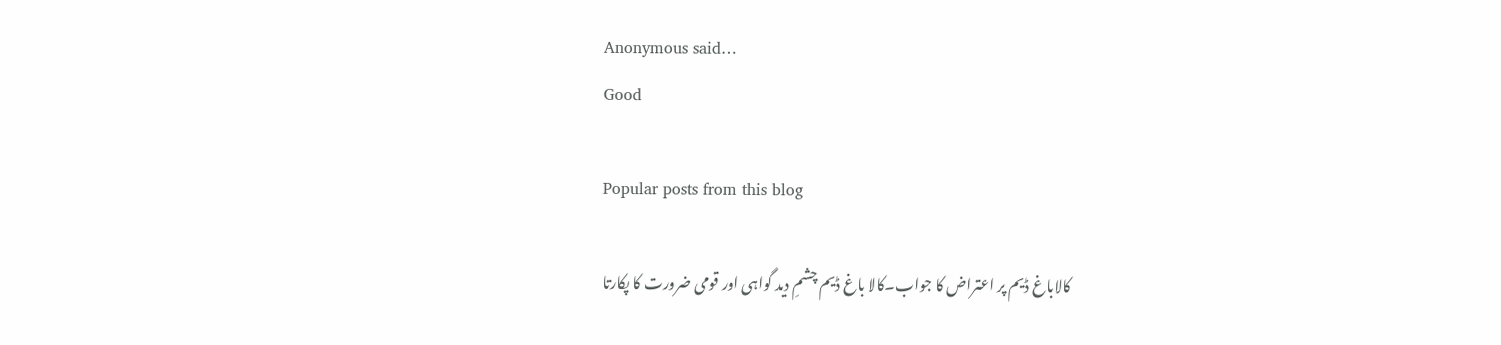Anonymous said…
Good

Popular posts from this blog

کالاباغ ڈیم پر اعتراض کا جواب۔کالا باغ ڈیم چشمِ دید گواہی اور قومی ضرورت کا پکارتا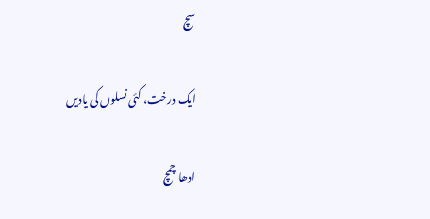سچ

ایک درخت، کئی نسلوں کی یادیں

ادھا چمچ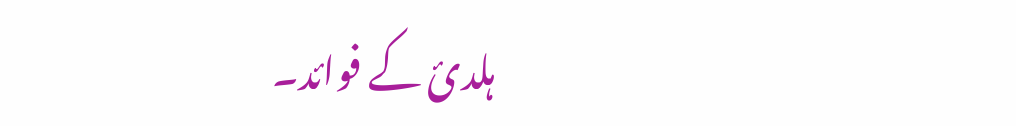ہلدئ کے فوائد۔